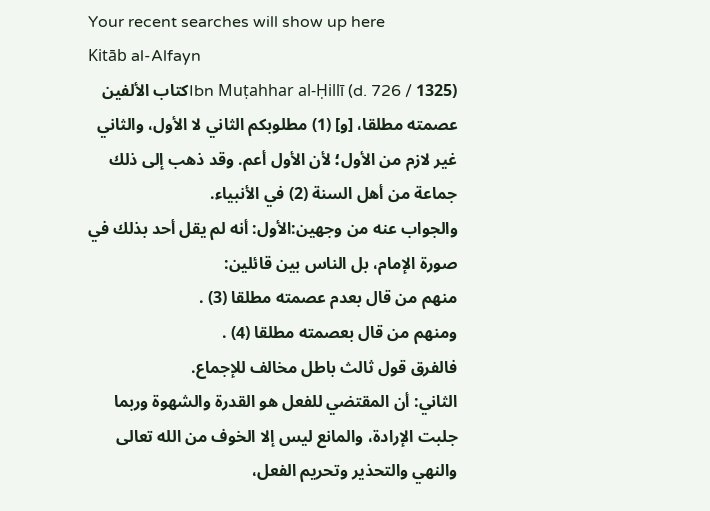Your recent searches will show up here
Kitāb al-Alfayn
Ibn Muṭahhar al-Ḥillī (d. 726 / 1325)كتاب الألفين
عصمته مطلقا، [و] (1) مطلوبكم الثاني لا الأول، والثاني غير لازم من الأول؛ لأن الأول أعم. وقد ذهب إلى ذلك جماعة من أهل السنة (2) في الأنبياء.
والجواب عنه من وجهين:الأول: أنه لم يقل أحد بذلك في صورة الإمام، بل الناس بين قائلين:
منهم من قال بعدم عصمته مطلقا (3) .
ومنهم من قال بعصمته مطلقا (4) .
فالفرق قول ثالث باطل مخالف للإجماع.
الثاني: أن المقتضي للفعل هو القدرة والشهوة وربما جلبت الإرادة، والمانع ليس إلا الخوف من الله تعالى والنهي والتحذير وتحريم الفعل،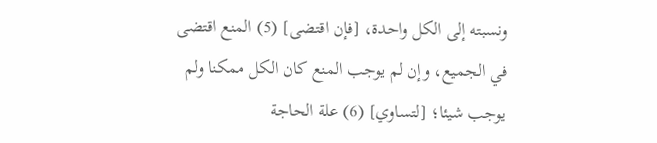ونسبته إلى الكل واحدة، [فإن اقتضى] (5) المنع اقتضى في الجميع، وإن لم يوجب المنع كان الكل ممكنا ولم يوجب شيئا؛ [لتساوي] (6) علة الحاجة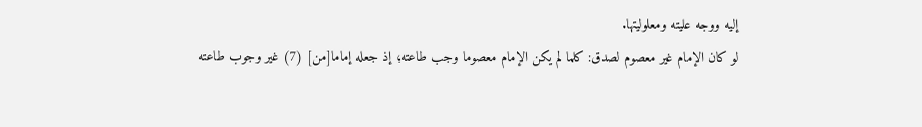إليه ووجه عليته ومعلوليتها.
لو كان الإمام غير معصوم لصدق: كلما لم يكن الإمام معصوما وجب طاعته؛ إذ جعله إماما[من] (7) غير وجوب طاعته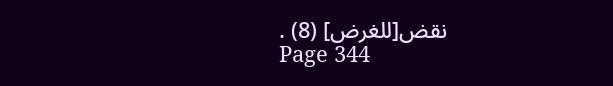نقض[للغرض] (8) .
Page 344